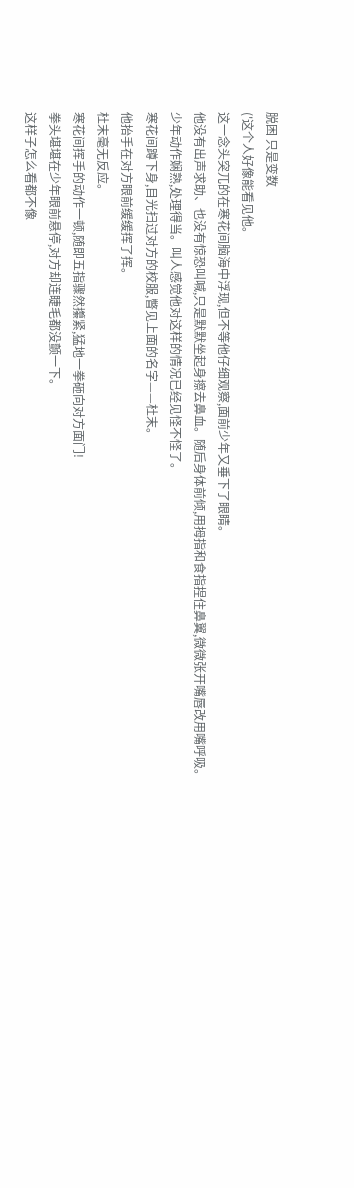脱困 只是变数
('这个人好像能看见他。
这一念头突兀的在寒花间脑海中浮现,但不等他仔细观察,面前少年又垂下了眼睛。
他没有出声求助、也没有惊恐叫喊,只是默默坐起身擦去鼻血。随后身体前倾,用拇指和食指捏住鼻翼,微微张开嘴唇改用嘴呼吸。
少年动作娴熟,处理得当。叫人感觉他对这样的情况已经见怪不怪了。
寒花间蹲下身,目光扫过对方的校服,瞥见上面的名字——杜末。
他抬手在对方眼前缓缓挥了挥。
杜末毫无反应。
寒花间挥手的动作一顿,随即五指骤然攥紧,猛地一拳砸向对方面门!
拳头堪堪在少年眼前悬停,对方却连睫毛都没颤一下。
这样子怎么看都不像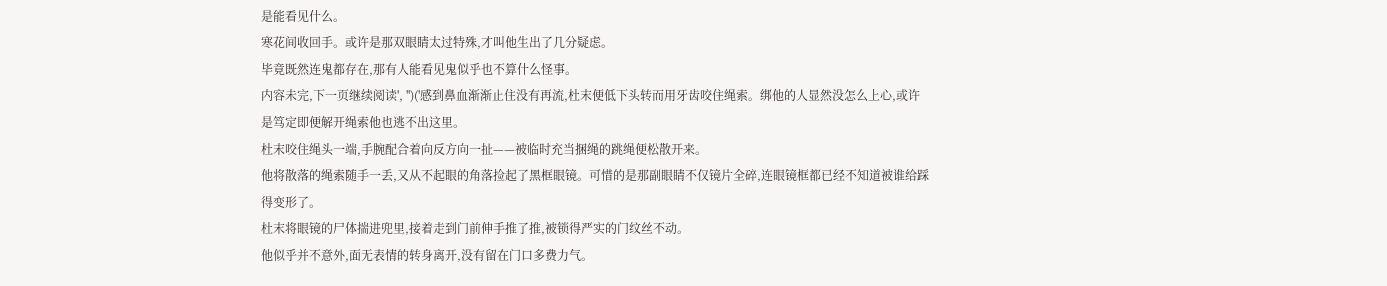是能看见什么。
寒花间收回手。或许是那双眼睛太过特殊,才叫他生出了几分疑虑。
毕竟既然连鬼都存在,那有人能看见鬼似乎也不算什么怪事。
内容未完,下一页继续阅读', '')('感到鼻血渐渐止住没有再流,杜末便低下头转而用牙齿咬住绳索。绑他的人显然没怎么上心,或许是笃定即便解开绳索他也逃不出这里。
杜末咬住绳头一端,手腕配合着向反方向一扯——被临时充当捆绳的跳绳便松散开来。
他将散落的绳索随手一丢,又从不起眼的角落捡起了黑框眼镜。可惜的是那副眼睛不仅镜片全碎,连眼镜框都已经不知道被谁给踩得变形了。
杜末将眼镜的尸体揣进兜里,接着走到门前伸手推了推,被锁得严实的门纹丝不动。
他似乎并不意外,面无表情的转身离开,没有留在门口多费力气。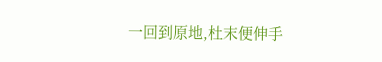一回到原地,杜末便伸手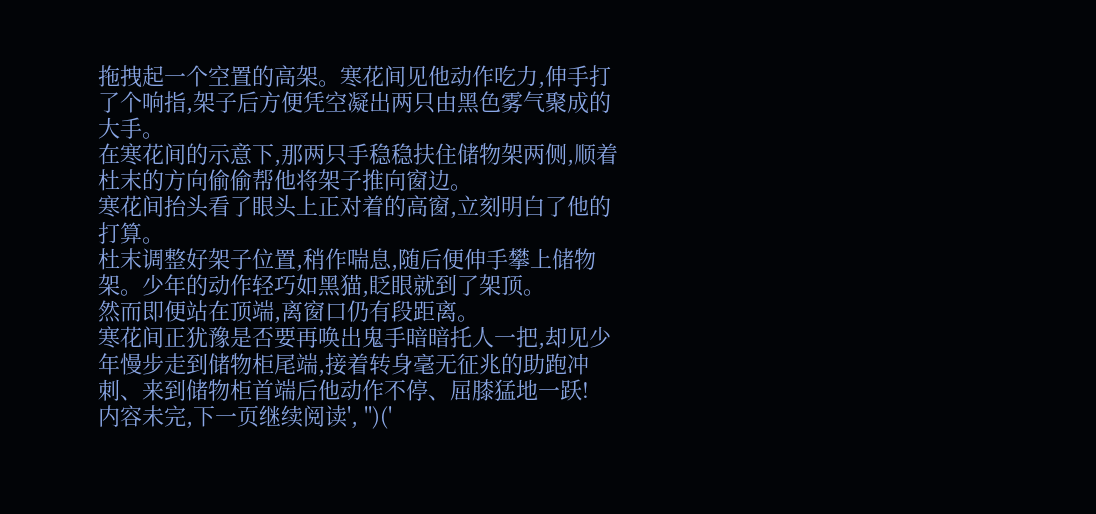拖拽起一个空置的高架。寒花间见他动作吃力,伸手打了个响指,架子后方便凭空凝出两只由黑色雾气聚成的大手。
在寒花间的示意下,那两只手稳稳扶住储物架两侧,顺着杜末的方向偷偷帮他将架子推向窗边。
寒花间抬头看了眼头上正对着的高窗,立刻明白了他的打算。
杜末调整好架子位置,稍作喘息,随后便伸手攀上储物架。少年的动作轻巧如黑猫,眨眼就到了架顶。
然而即便站在顶端,离窗口仍有段距离。
寒花间正犹豫是否要再唤出鬼手暗暗托人一把,却见少年慢步走到储物柜尾端,接着转身毫无征兆的助跑冲刺、来到储物柜首端后他动作不停、屈膝猛地一跃!
内容未完,下一页继续阅读', '')('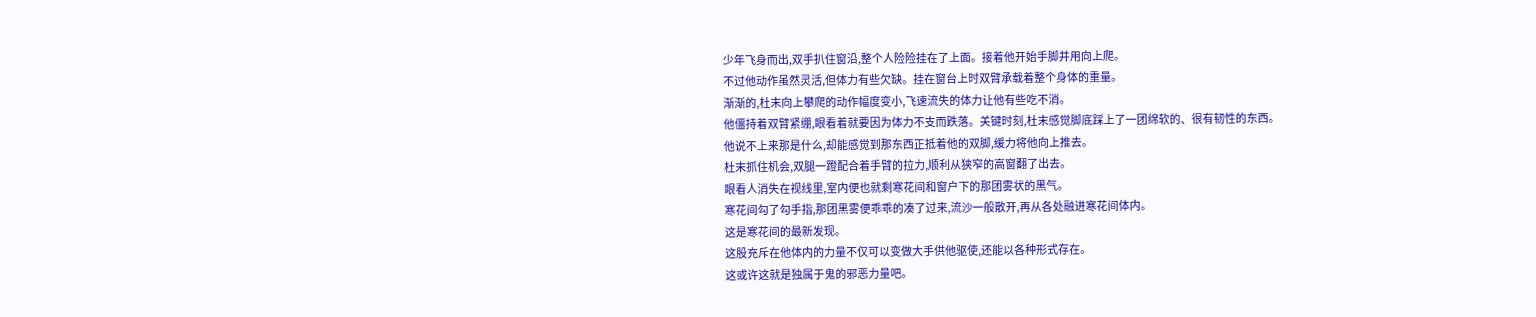少年飞身而出,双手扒住窗沿,整个人险险挂在了上面。接着他开始手脚并用向上爬。
不过他动作虽然灵活,但体力有些欠缺。挂在窗台上时双臂承载着整个身体的重量。
渐渐的,杜末向上攀爬的动作幅度变小,飞速流失的体力让他有些吃不消。
他僵持着双臂紧绷,眼看着就要因为体力不支而跌落。关键时刻,杜末感觉脚底踩上了一团绵软的、很有韧性的东西。
他说不上来那是什么,却能感觉到那东西正抵着他的双脚,缓力将他向上推去。
杜末抓住机会,双腿一蹬配合着手臂的拉力,顺利从狭窄的高窗翻了出去。
眼看人消失在视线里,室内便也就剩寒花间和窗户下的那团雾状的黑气。
寒花间勾了勾手指,那团黑雾便乖乖的凑了过来,流沙一般散开,再从各处融进寒花间体内。
这是寒花间的最新发现。
这股充斥在他体内的力量不仅可以变做大手供他驱使,还能以各种形式存在。
这或许这就是独属于鬼的邪恶力量吧。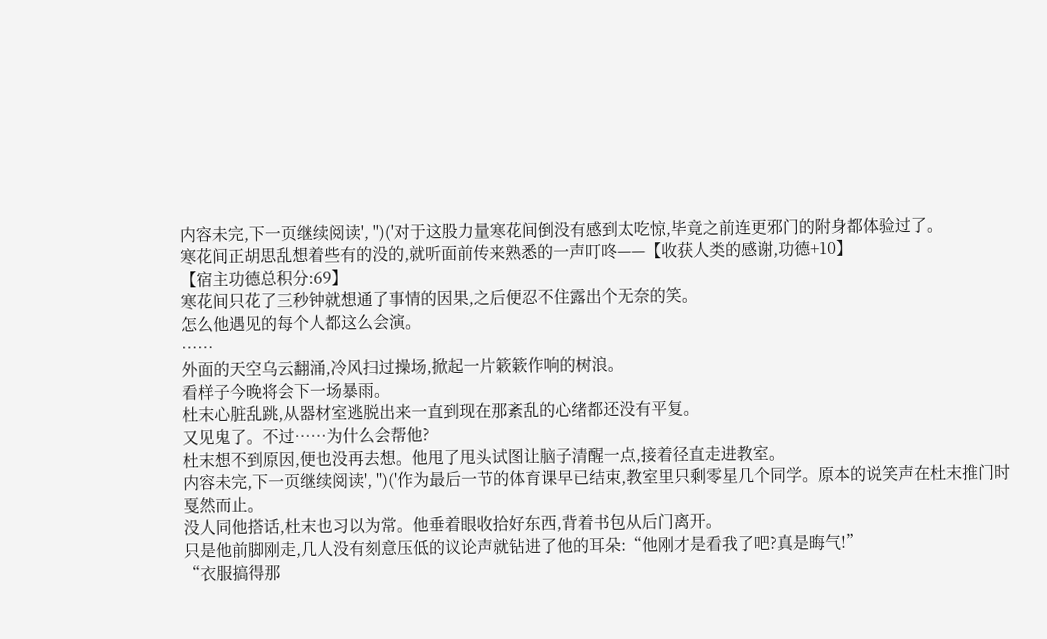内容未完,下一页继续阅读', '')('对于这股力量寒花间倒没有感到太吃惊,毕竟之前连更邪门的附身都体验过了。
寒花间正胡思乱想着些有的没的,就听面前传来熟悉的一声叮咚——【收获人类的感谢,功德+10】
【宿主功德总积分:69】
寒花间只花了三秒钟就想通了事情的因果,之后便忍不住露出个无奈的笑。
怎么他遇见的每个人都这么会演。
……
外面的天空乌云翻涌,冷风扫过操场,掀起一片簌簌作响的树浪。
看样子今晚将会下一场暴雨。
杜末心脏乱跳,从器材室逃脱出来一直到现在那紊乱的心绪都还没有平复。
又见鬼了。不过……为什么会帮他?
杜末想不到原因,便也没再去想。他甩了甩头试图让脑子清醒一点,接着径直走进教室。
内容未完,下一页继续阅读', '')('作为最后一节的体育课早已结束,教室里只剩零星几个同学。原本的说笑声在杜末推门时戛然而止。
没人同他搭话,杜末也习以为常。他垂着眼收拾好东西,背着书包从后门离开。
只是他前脚刚走,几人没有刻意压低的议论声就钻进了他的耳朵:“他刚才是看我了吧?真是晦气!”
“衣服搞得那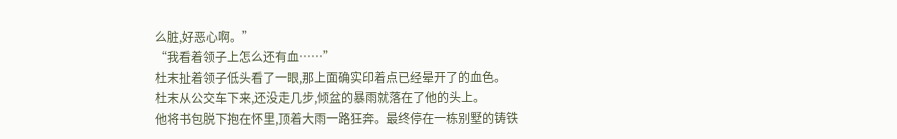么脏,好恶心啊。”
“我看着领子上怎么还有血……”
杜末扯着领子低头看了一眼,那上面确实印着点已经晕开了的血色。
杜末从公交车下来,还没走几步,倾盆的暴雨就落在了他的头上。
他将书包脱下抱在怀里,顶着大雨一路狂奔。最终停在一栋别墅的铸铁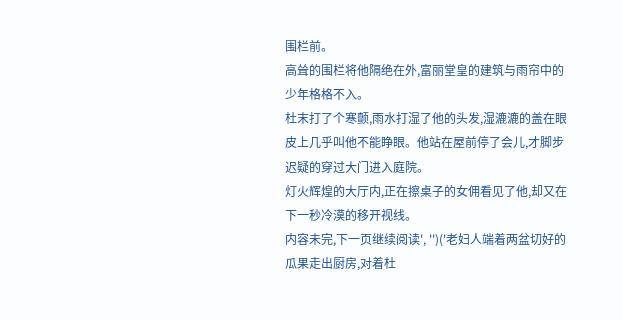围栏前。
高耸的围栏将他隔绝在外,富丽堂皇的建筑与雨帘中的少年格格不入。
杜末打了个寒颤,雨水打湿了他的头发,湿漉漉的盖在眼皮上几乎叫他不能睁眼。他站在屋前停了会儿,才脚步迟疑的穿过大门进入庭院。
灯火辉煌的大厅内,正在擦桌子的女佣看见了他,却又在下一秒冷漠的移开视线。
内容未完,下一页继续阅读', '')('老妇人端着两盆切好的瓜果走出厨房,对着杜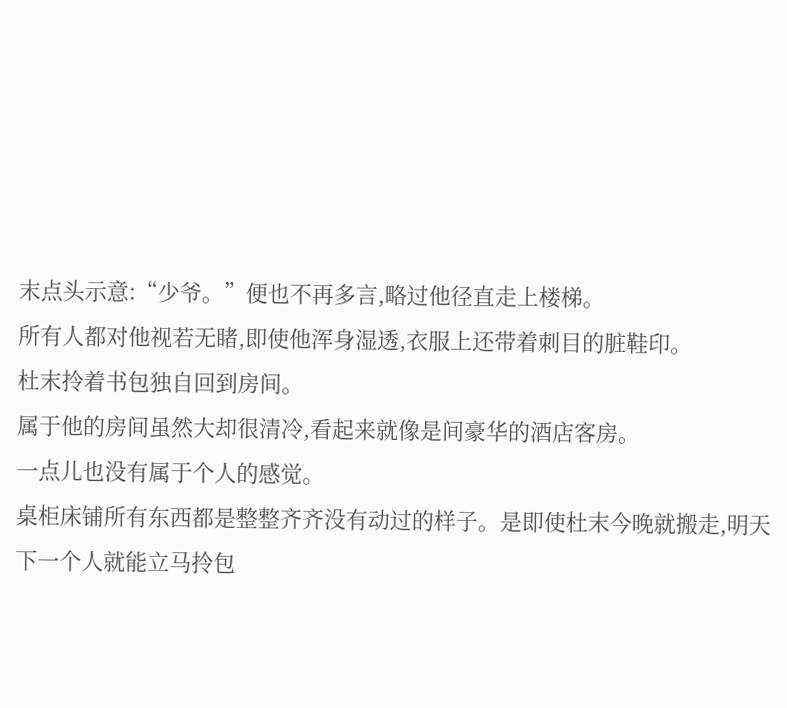末点头示意:“少爷。”便也不再多言,略过他径直走上楼梯。
所有人都对他视若无睹,即使他浑身湿透,衣服上还带着刺目的脏鞋印。
杜末拎着书包独自回到房间。
属于他的房间虽然大却很清冷,看起来就像是间豪华的酒店客房。
一点儿也没有属于个人的感觉。
桌柜床铺所有东西都是整整齐齐没有动过的样子。是即使杜末今晚就搬走,明天下一个人就能立马拎包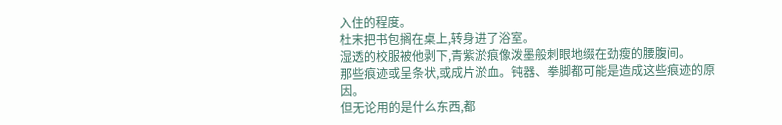入住的程度。
杜末把书包搁在桌上,转身进了浴室。
湿透的校服被他剥下,青紫淤痕像泼墨般刺眼地缀在劲瘦的腰腹间。
那些痕迹或呈条状,或成片淤血。钝器、拳脚都可能是造成这些痕迹的原因。
但无论用的是什么东西,都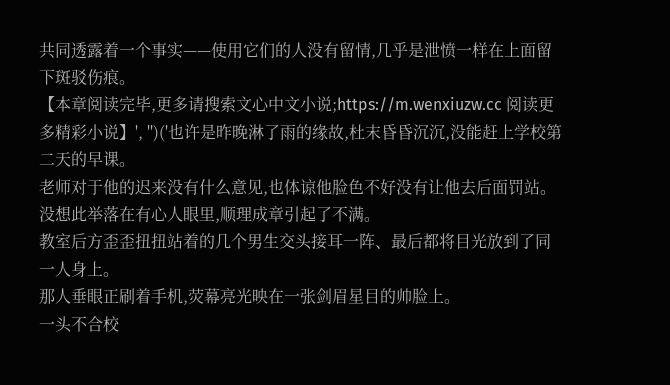共同透露着一个事实——使用它们的人没有留情,几乎是泄愤一样在上面留下斑驳伤痕。
【本章阅读完毕,更多请搜索文心中文小说;https://m.wenxiuzw.cc 阅读更多精彩小说】', '')('也许是昨晚淋了雨的缘故,杜末昏昏沉沉,没能赶上学校第二天的早课。
老师对于他的迟来没有什么意见,也体谅他脸色不好没有让他去后面罚站。
没想此举落在有心人眼里,顺理成章引起了不满。
教室后方歪歪扭扭站着的几个男生交头接耳一阵、最后都将目光放到了同一人身上。
那人垂眼正刷着手机,荧幕亮光映在一张剑眉星目的帅脸上。
一头不合校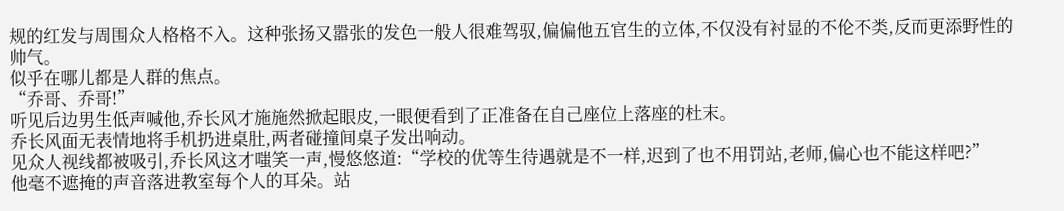规的红发与周围众人格格不入。这种张扬又嚣张的发色一般人很难驾驭,偏偏他五官生的立体,不仅没有衬显的不伦不类,反而更添野性的帅气。
似乎在哪儿都是人群的焦点。
“乔哥、乔哥!”
听见后边男生低声喊他,乔长风才施施然掀起眼皮,一眼便看到了正准备在自己座位上落座的杜末。
乔长风面无表情地将手机扔进桌肚,两者碰撞间桌子发出响动。
见众人视线都被吸引,乔长风这才嗤笑一声,慢悠悠道:“学校的优等生待遇就是不一样,迟到了也不用罚站,老师,偏心也不能这样吧?”
他毫不遮掩的声音落进教室每个人的耳朵。站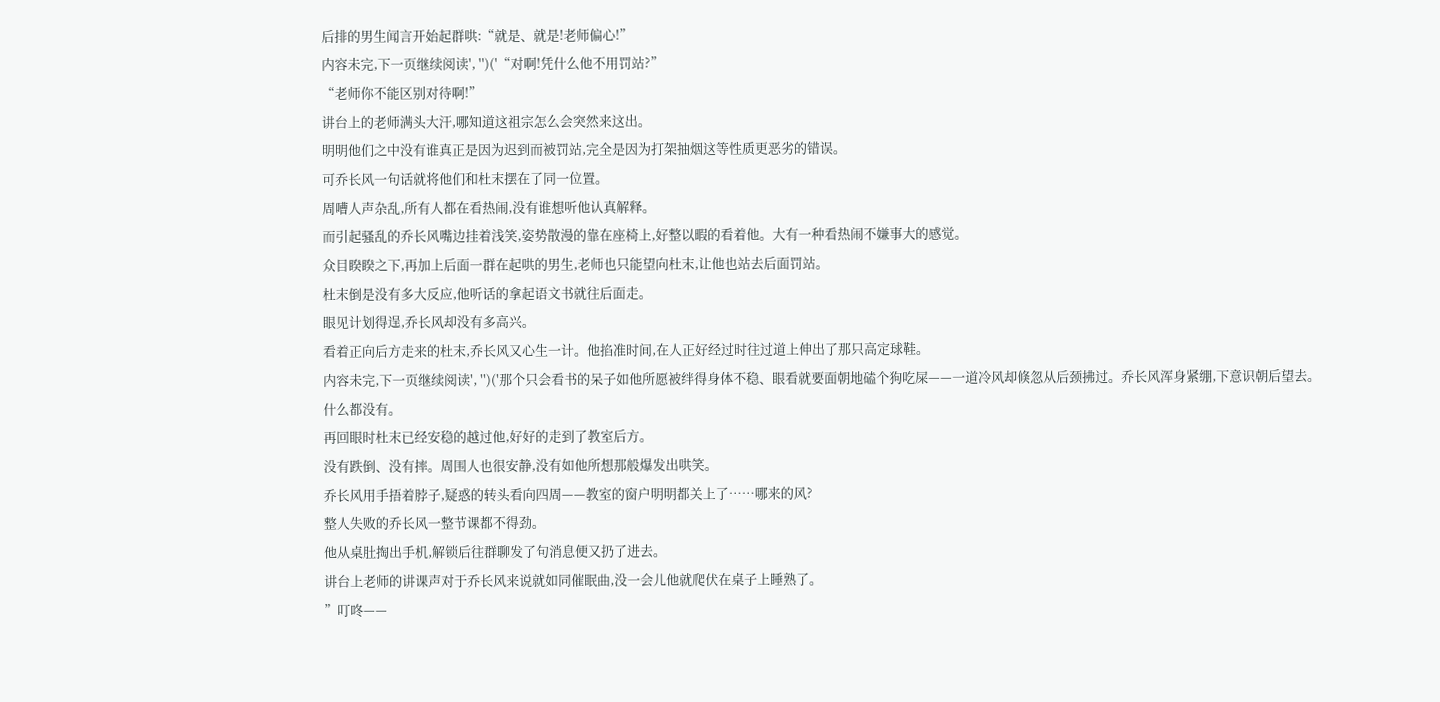后排的男生闻言开始起群哄:“就是、就是!老师偏心!”
内容未完,下一页继续阅读', '')('“对啊!凭什么他不用罚站?”
“老师你不能区别对待啊!”
讲台上的老师满头大汗,哪知道这祖宗怎么会突然来这出。
明明他们之中没有谁真正是因为迟到而被罚站,完全是因为打架抽烟这等性质更恶劣的错误。
可乔长风一句话就将他们和杜末摆在了同一位置。
周嘈人声杂乱,所有人都在看热闹,没有谁想听他认真解释。
而引起骚乱的乔长风嘴边挂着浅笑,姿势散漫的靠在座椅上,好整以暇的看着他。大有一种看热闹不嫌事大的感觉。
众目睽睽之下,再加上后面一群在起哄的男生,老师也只能望向杜末,让他也站去后面罚站。
杜末倒是没有多大反应,他听话的拿起语文书就往后面走。
眼见计划得逞,乔长风却没有多高兴。
看着正向后方走来的杜末,乔长风又心生一计。他掐准时间,在人正好经过时往过道上伸出了那只高定球鞋。
内容未完,下一页继续阅读', '')('那个只会看书的呆子如他所愿被绊得身体不稳、眼看就要面朝地磕个狗吃屎——一道冷风却倏忽从后颈拂过。乔长风浑身紧绷,下意识朝后望去。
什么都没有。
再回眼时杜末已经安稳的越过他,好好的走到了教室后方。
没有跌倒、没有摔。周围人也很安静,没有如他所想那般爆发出哄笑。
乔长风用手捂着脖子,疑惑的转头看向四周——教室的窗户明明都关上了……哪来的风?
整人失败的乔长风一整节课都不得劲。
他从桌肚掏出手机,解锁后往群聊发了句消息便又扔了进去。
讲台上老师的讲课声对于乔长风来说就如同催眠曲,没一会儿他就爬伏在桌子上睡熟了。
”叮咚——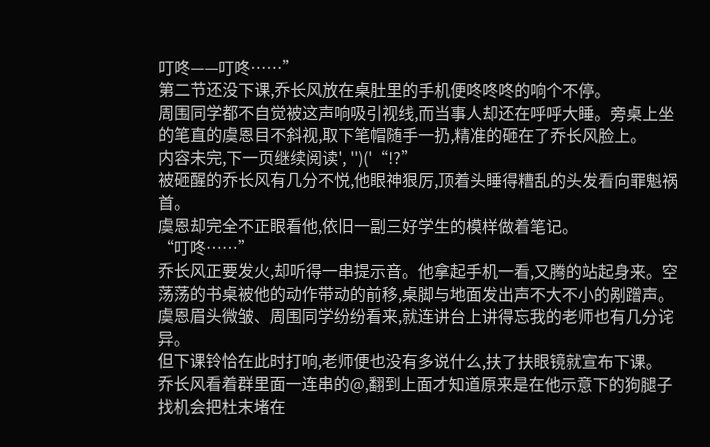叮咚——叮咚……”
第二节还没下课,乔长风放在桌肚里的手机便咚咚咚的响个不停。
周围同学都不自觉被这声响吸引视线,而当事人却还在呼呼大睡。旁桌上坐的笔直的虞恩目不斜视,取下笔帽随手一扔,精准的砸在了乔长风脸上。
内容未完,下一页继续阅读', '')('“!?”
被砸醒的乔长风有几分不悦,他眼神狠厉,顶着头睡得糟乱的头发看向罪魁祸首。
虞恩却完全不正眼看他,依旧一副三好学生的模样做着笔记。
“叮咚……”
乔长风正要发火,却听得一串提示音。他拿起手机一看,又腾的站起身来。空荡荡的书桌被他的动作带动的前移,桌脚与地面发出声不大不小的剐蹭声。
虞恩眉头微皱、周围同学纷纷看来,就连讲台上讲得忘我的老师也有几分诧异。
但下课铃恰在此时打响,老师便也没有多说什么,扶了扶眼镜就宣布下课。
乔长风看着群里面一连串的@,翻到上面才知道原来是在他示意下的狗腿子找机会把杜末堵在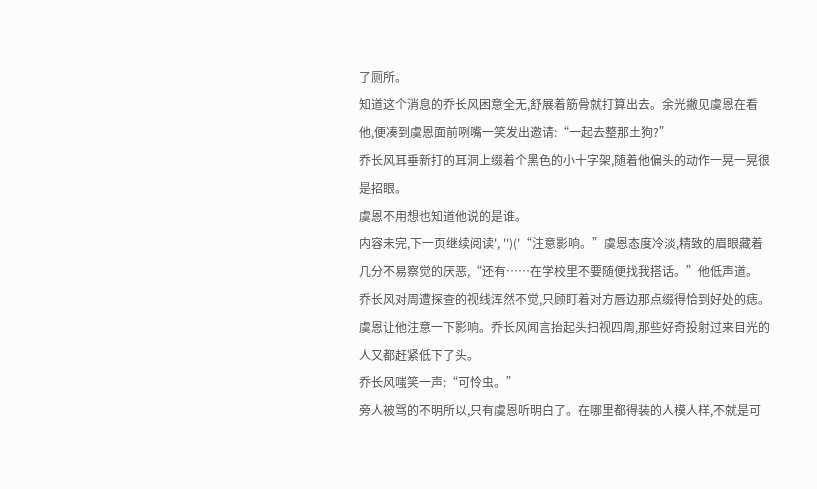了厕所。
知道这个消息的乔长风困意全无,舒展着筋骨就打算出去。余光撇见虞恩在看他,便凑到虞恩面前咧嘴一笑发出邀请:“一起去整那土狗?”
乔长风耳垂新打的耳洞上缀着个黑色的小十字架,随着他偏头的动作一晃一晃很是招眼。
虞恩不用想也知道他说的是谁。
内容未完,下一页继续阅读', '')('“注意影响。”虞恩态度冷淡,精致的眉眼藏着几分不易察觉的厌恶,“还有……在学校里不要随便找我搭话。”他低声道。
乔长风对周遭探查的视线浑然不觉,只顾盯着对方唇边那点缀得恰到好处的痣。
虞恩让他注意一下影响。乔长风闻言抬起头扫视四周,那些好奇投射过来目光的人又都赶紧低下了头。
乔长风嗤笑一声:“可怜虫。”
旁人被骂的不明所以,只有虞恩听明白了。在哪里都得装的人模人样,不就是可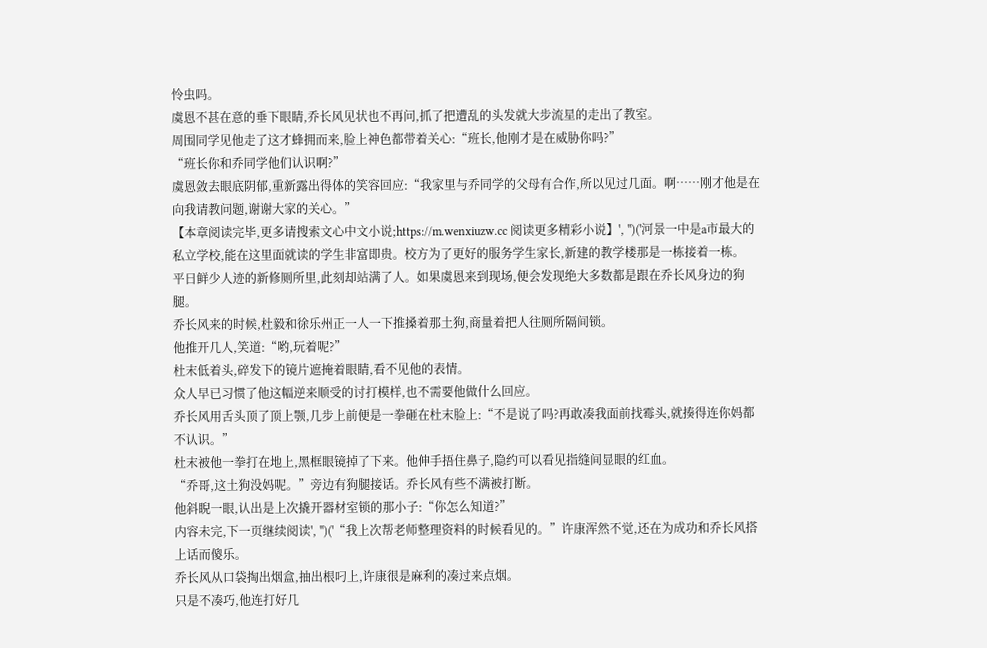怜虫吗。
虞恩不甚在意的垂下眼睛,乔长风见状也不再问,抓了把遭乱的头发就大步流星的走出了教室。
周围同学见他走了这才蜂拥而来,脸上神色都带着关心:“班长,他刚才是在威胁你吗?”
“班长你和乔同学他们认识啊?”
虞恩敛去眼底阴郁,重新露出得体的笑容回应:“我家里与乔同学的父母有合作,所以见过几面。啊……刚才他是在向我请教问题,谢谢大家的关心。”
【本章阅读完毕,更多请搜索文心中文小说;https://m.wenxiuzw.cc 阅读更多精彩小说】', '')('河景一中是a市最大的私立学校,能在这里面就读的学生非富即贵。校方为了更好的服务学生家长,新建的教学楼那是一栋接着一栋。
平日鲜少人迹的新修厕所里,此刻却站满了人。如果虞恩来到现场,便会发现绝大多数都是跟在乔长风身边的狗腿。
乔长风来的时候,杜毅和徐乐州正一人一下推搡着那土狗,商量着把人往厕所隔间锁。
他推开几人,笑道:“哟,玩着呢?”
杜末低着头,碎发下的镜片遮掩着眼睛,看不见他的表情。
众人早已习惯了他这幅逆来顺受的讨打模样,也不需要他做什么回应。
乔长风用舌头顶了顶上颚,几步上前便是一拳砸在杜末脸上:“不是说了吗?再敢凑我面前找霉头,就揍得连你妈都不认识。”
杜末被他一拳打在地上,黑框眼镜掉了下来。他伸手捂住鼻子,隐约可以看见指缝间显眼的红血。
“乔哥,这土狗没妈呢。”旁边有狗腿接话。乔长风有些不满被打断。
他斜睨一眼,认出是上次撬开器材室锁的那小子:“你怎么知道?”
内容未完,下一页继续阅读', '')('“我上次帮老师整理资料的时候看见的。”许康浑然不觉,还在为成功和乔长风搭上话而傻乐。
乔长风从口袋掏出烟盒,抽出根叼上,许康很是麻利的凑过来点烟。
只是不凑巧,他连打好几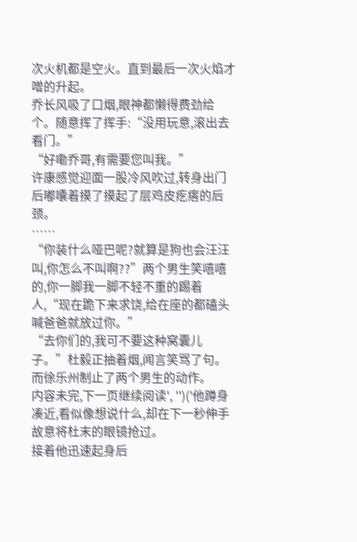次火机都是空火。直到最后一次火焰才噌的升起。
乔长风吸了口烟,眼神都懒得费劲给个。随意挥了挥手:“没用玩意,滚出去看门。”
“好嘞乔哥,有需要您叫我。”
许康感觉迎面一股冷风吹过,转身出门后嘟囔着摸了摸起了层鸡皮疙瘩的后颈。
……
“你装什么哑巴呢?就算是狗也会汪汪叫,你怎么不叫啊??”两个男生笑嘻嘻的,你一脚我一脚不轻不重的踢着人,“现在跪下来求饶,给在座的都磕头喊爸爸就放过你。”
“去你们的,我可不要这种窝囊儿子。”杜毅正抽着烟,闻言笑骂了句。
而徐乐州制止了两个男生的动作。
内容未完,下一页继续阅读', '')('他蹲身凑近,看似像想说什么,却在下一秒伸手故意将杜末的眼镜抢过。
接着他迅速起身后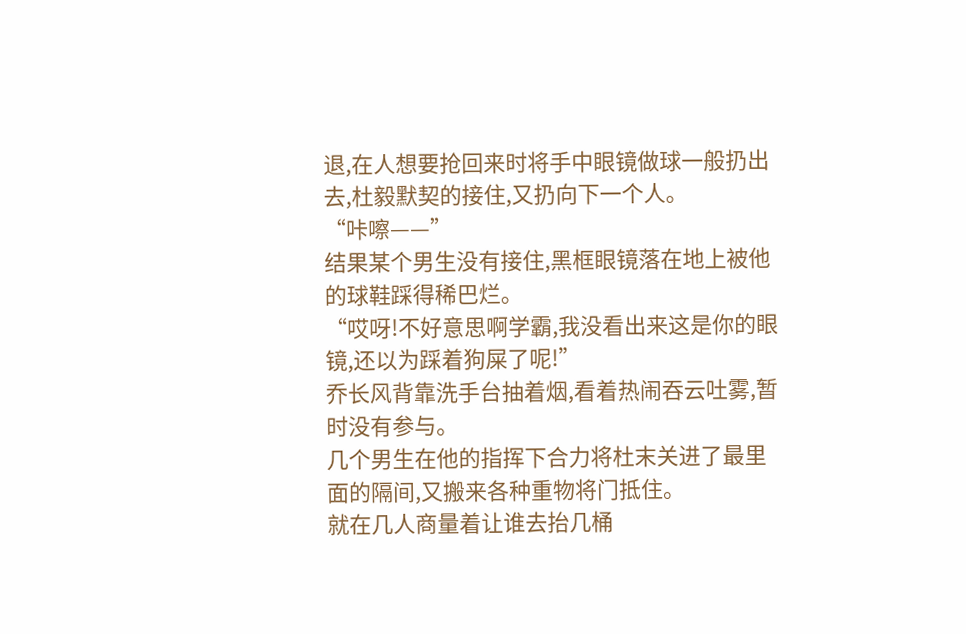退,在人想要抢回来时将手中眼镜做球一般扔出去,杜毅默契的接住,又扔向下一个人。
“咔嚓——”
结果某个男生没有接住,黑框眼镜落在地上被他的球鞋踩得稀巴烂。
“哎呀!不好意思啊学霸,我没看出来这是你的眼镜,还以为踩着狗屎了呢!”
乔长风背靠洗手台抽着烟,看着热闹吞云吐雾,暂时没有参与。
几个男生在他的指挥下合力将杜末关进了最里面的隔间,又搬来各种重物将门抵住。
就在几人商量着让谁去抬几桶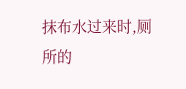抹布水过来时,厕所的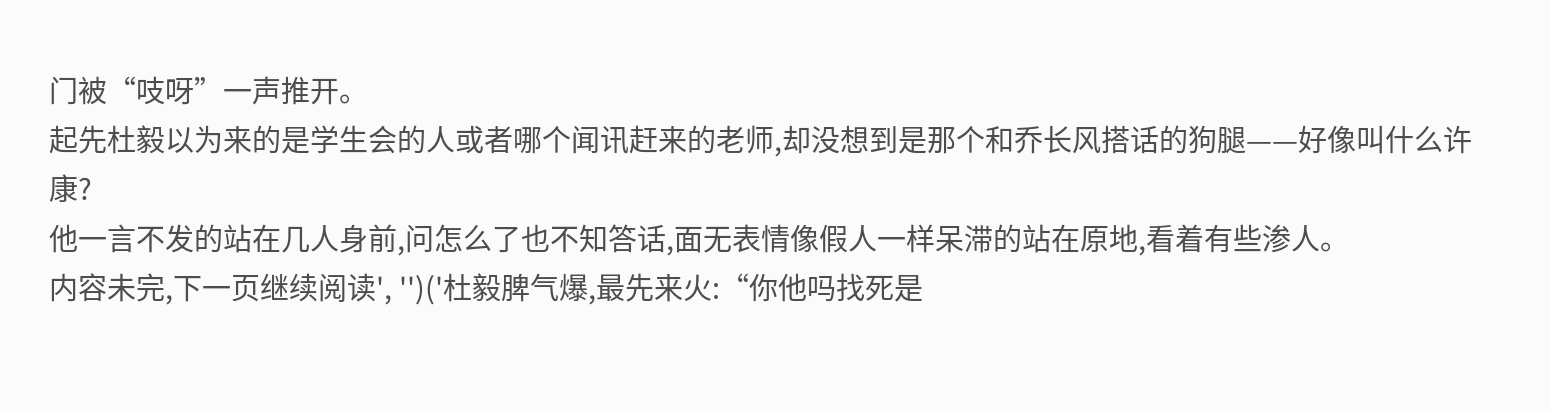门被“吱呀”一声推开。
起先杜毅以为来的是学生会的人或者哪个闻讯赶来的老师,却没想到是那个和乔长风搭话的狗腿——好像叫什么许康?
他一言不发的站在几人身前,问怎么了也不知答话,面无表情像假人一样呆滞的站在原地,看着有些渗人。
内容未完,下一页继续阅读', '')('杜毅脾气爆,最先来火:“你他吗找死是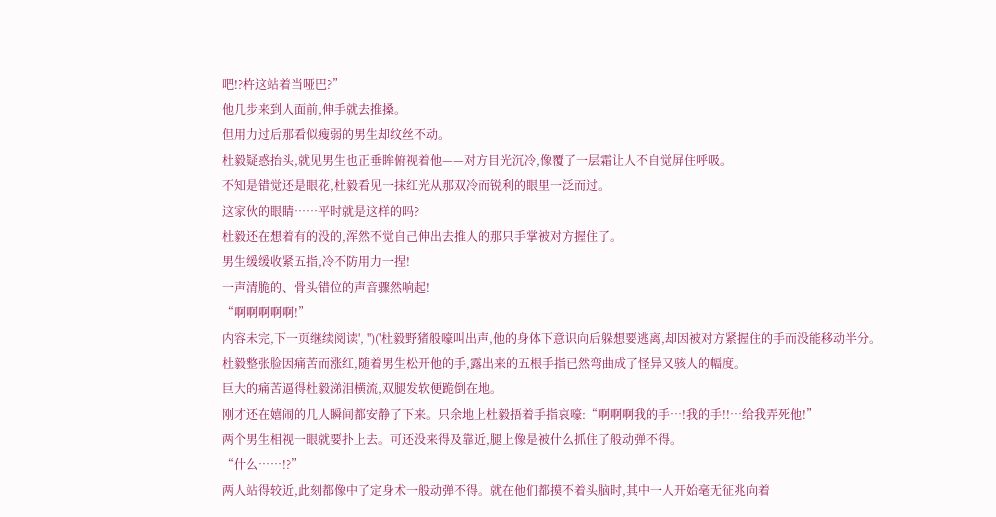吧!?杵这站着当哑巴?”
他几步来到人面前,伸手就去推搡。
但用力过后那看似瘦弱的男生却纹丝不动。
杜毅疑惑抬头,就见男生也正垂眸俯视着他——对方目光沉冷,像覆了一层霜让人不自觉屏住呼吸。
不知是错觉还是眼花,杜毅看见一抹红光从那双冷而锐利的眼里一泛而过。
这家伙的眼睛……平时就是这样的吗?
杜毅还在想着有的没的,浑然不觉自己伸出去推人的那只手掌被对方握住了。
男生缓缓收紧五指,冷不防用力一捏!
一声清脆的、骨头错位的声音骤然响起!
“啊啊啊啊啊!”
内容未完,下一页继续阅读', '')('杜毅野猪般嚎叫出声,他的身体下意识向后躲想要逃离,却因被对方紧握住的手而没能移动半分。
杜毅整张脸因痛苦而涨红,随着男生松开他的手,露出来的五根手指已然弯曲成了怪异又骇人的幅度。
巨大的痛苦逼得杜毅涕泪横流,双腿发软便跪倒在地。
刚才还在嬉闹的几人瞬间都安静了下来。只余地上杜毅捂着手指哀嚎:“啊啊啊我的手…!我的手!!…给我弄死他!”
两个男生相视一眼就要扑上去。可还没来得及靠近,腿上像是被什么抓住了般动弹不得。
“什么……!?”
两人站得较近,此刻都像中了定身术一般动弹不得。就在他们都摸不着头脑时,其中一人开始毫无征兆向着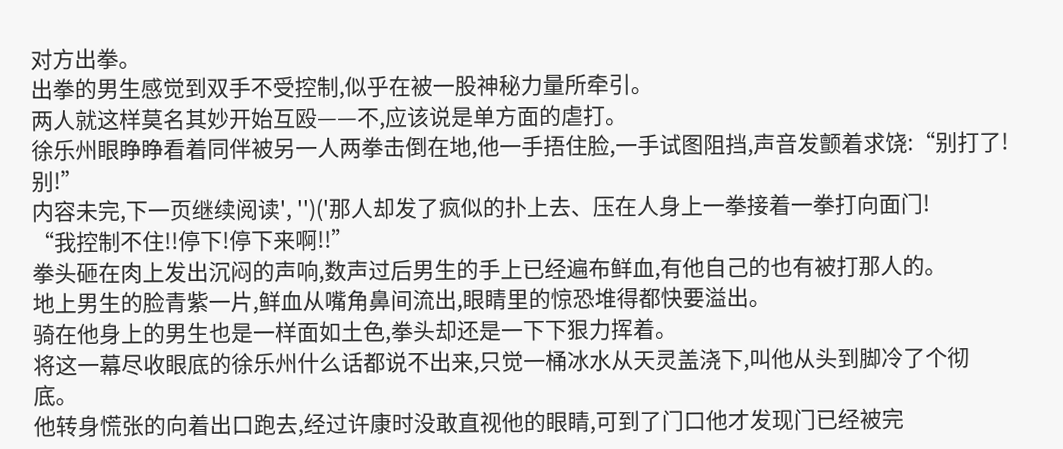对方出拳。
出拳的男生感觉到双手不受控制,似乎在被一股神秘力量所牵引。
两人就这样莫名其妙开始互殴——不,应该说是单方面的虐打。
徐乐州眼睁睁看着同伴被另一人两拳击倒在地,他一手捂住脸,一手试图阻挡,声音发颤着求饶:“别打了!别!”
内容未完,下一页继续阅读', '')('那人却发了疯似的扑上去、压在人身上一拳接着一拳打向面门!
“我控制不住!!停下!停下来啊!!”
拳头砸在肉上发出沉闷的声响,数声过后男生的手上已经遍布鲜血,有他自己的也有被打那人的。
地上男生的脸青紫一片,鲜血从嘴角鼻间流出,眼睛里的惊恐堆得都快要溢出。
骑在他身上的男生也是一样面如土色,拳头却还是一下下狠力挥着。
将这一幕尽收眼底的徐乐州什么话都说不出来,只觉一桶冰水从天灵盖浇下,叫他从头到脚冷了个彻底。
他转身慌张的向着出口跑去,经过许康时没敢直视他的眼睛,可到了门口他才发现门已经被完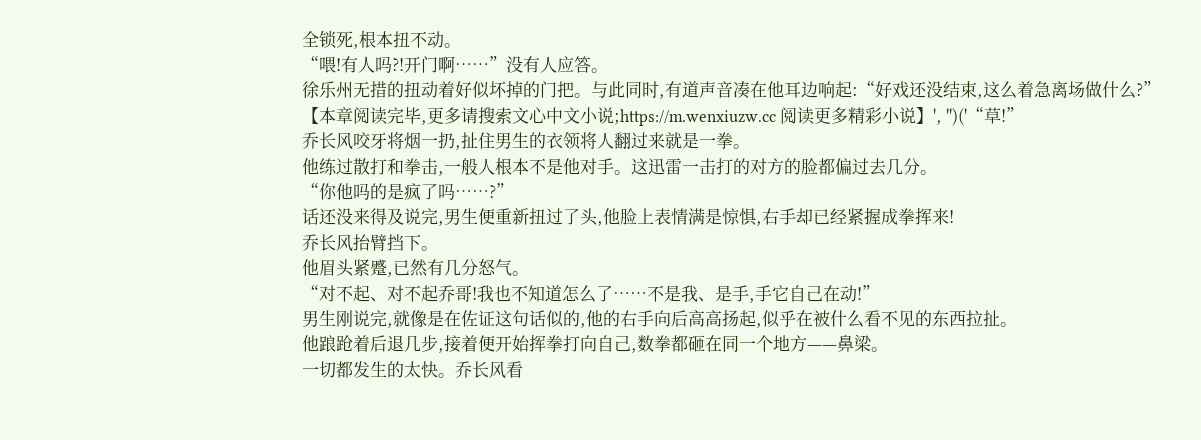全锁死,根本扭不动。
“喂!有人吗?!开门啊……”没有人应答。
徐乐州无措的扭动着好似坏掉的门把。与此同时,有道声音凑在他耳边响起:“好戏还没结束,这么着急离场做什么?”
【本章阅读完毕,更多请搜索文心中文小说;https://m.wenxiuzw.cc 阅读更多精彩小说】', '')('“草!”
乔长风咬牙将烟一扔,扯住男生的衣领将人翻过来就是一拳。
他练过散打和拳击,一般人根本不是他对手。这迅雷一击打的对方的脸都偏过去几分。
“你他吗的是疯了吗……?”
话还没来得及说完,男生便重新扭过了头,他脸上表情满是惊惧,右手却已经紧握成拳挥来!
乔长风抬臂挡下。
他眉头紧蹙,已然有几分怒气。
“对不起、对不起乔哥!我也不知道怎么了……不是我、是手,手它自己在动!”
男生刚说完,就像是在佐证这句话似的,他的右手向后高高扬起,似乎在被什么看不见的东西拉扯。
他踉跄着后退几步,接着便开始挥拳打向自己,数拳都砸在同一个地方——鼻梁。
一切都发生的太快。乔长风看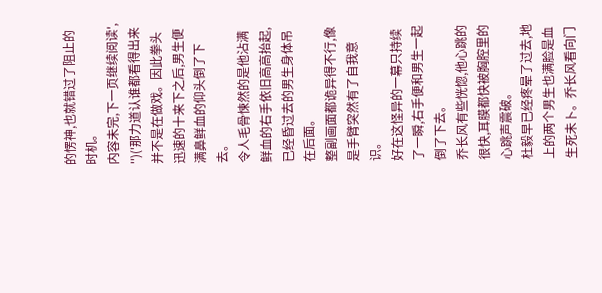的愣神,也就错过了阻止的时机。
内容未完,下一页继续阅读', '')('那力道认谁都看得出来并不是在做戏。因此拳头迅速的十来下之后,男生便满鼻鲜血的仰头倒了下去。
令人毛骨悚然的是他沾满鲜血的右手依旧高高抬起,已经昏过去的男生身体吊在后面。
整副画面都诡异得不行,像是手臂突然有了自我意识。
好在这怪异的一幕只持续了一瞬,右手便和男生一起倒了下去。
乔长风有些恍惚,他心跳的很快,耳膜都快被胸腔里的心跳声震破。
杜毅早已经疼晕了过去,地上的两个男生也满脸是血生死未卜。乔长风看向门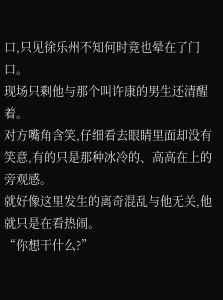口,只见徐乐州不知何时竟也晕在了门口。
现场只剩他与那个叫许康的男生还清醒着。
对方嘴角含笑,仔细看去眼睛里面却没有笑意,有的只是那种冰冷的、高高在上的旁观感。
就好像这里发生的离奇混乱与他无关,他就只是在看热闹。
“你想干什么?”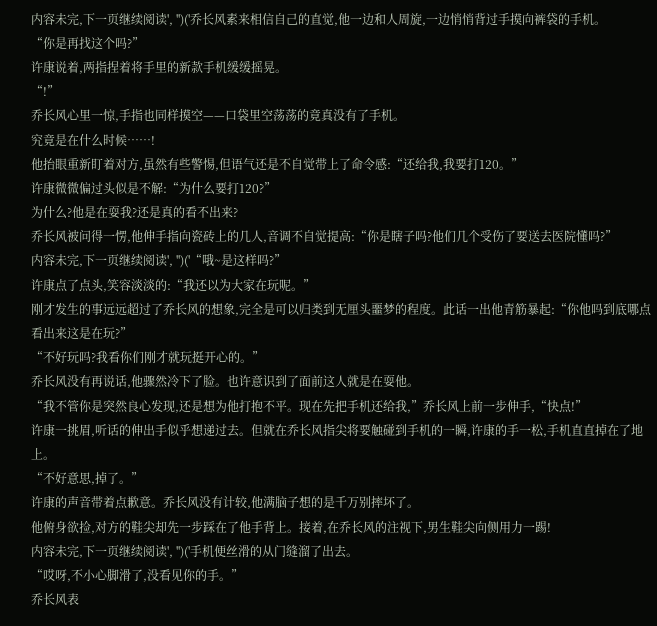内容未完,下一页继续阅读', '')('乔长风素来相信自己的直觉,他一边和人周旋,一边悄悄背过手摸向裤袋的手机。
“你是再找这个吗?”
许康说着,两指捏着将手里的新款手机缓缓摇晃。
“!”
乔长风心里一惊,手指也同样摸空——口袋里空荡荡的竟真没有了手机。
究竟是在什么时候……!
他抬眼重新盯着对方,虽然有些警惕,但语气还是不自觉带上了命令感:“还给我,我要打120。”
许康微微偏过头似是不解:“为什么要打120?”
为什么?他是在耍我?还是真的看不出来?
乔长风被问得一愣,他伸手指向瓷砖上的几人,音调不自觉提高:“你是瞎子吗?他们几个受伤了要送去医院懂吗?”
内容未完,下一页继续阅读', '')('“哦~是这样吗?”
许康点了点头,笑容淡淡的:“我还以为大家在玩呢。”
刚才发生的事远远超过了乔长风的想象,完全是可以归类到无厘头噩梦的程度。此话一出他青筋暴起:“你他吗到底哪点看出来这是在玩?”
“不好玩吗?我看你们刚才就玩挺开心的。”
乔长风没有再说话,他骤然冷下了脸。也许意识到了面前这人就是在耍他。
“我不管你是突然良心发现,还是想为他打抱不平。现在先把手机还给我,”乔长风上前一步伸手,“快点!”
许康一挑眉,听话的伸出手似乎想递过去。但就在乔长风指尖将要触碰到手机的一瞬,许康的手一松,手机直直掉在了地上。
“不好意思,掉了。”
许康的声音带着点歉意。乔长风没有计较,他满脑子想的是千万别摔坏了。
他俯身欲捡,对方的鞋尖却先一步踩在了他手背上。接着,在乔长风的注视下,男生鞋尖向侧用力一踢!
内容未完,下一页继续阅读', '')('手机便丝滑的从门缝溜了出去。
“哎呀,不小心脚滑了,没看见你的手。”
乔长风表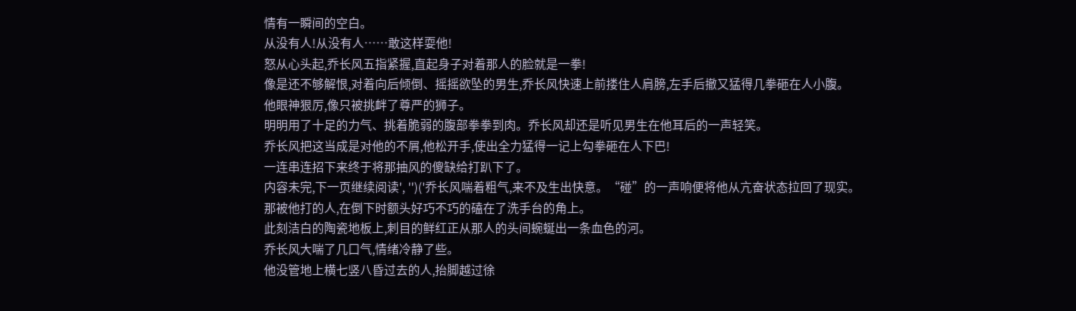情有一瞬间的空白。
从没有人!从没有人……敢这样耍他!
怒从心头起,乔长风五指紧握,直起身子对着那人的脸就是一拳!
像是还不够解恨,对着向后倾倒、摇摇欲坠的男生,乔长风快速上前搂住人肩膀,左手后撤又猛得几拳砸在人小腹。
他眼神狠厉,像只被挑衅了尊严的狮子。
明明用了十足的力气、挑着脆弱的腹部拳拳到肉。乔长风却还是听见男生在他耳后的一声轻笑。
乔长风把这当成是对他的不屑,他松开手,使出全力猛得一记上勾拳砸在人下巴!
一连串连招下来终于将那抽风的傻缺给打趴下了。
内容未完,下一页继续阅读', '')('乔长风喘着粗气,来不及生出快意。“碰”的一声响便将他从亢奋状态拉回了现实。
那被他打的人,在倒下时额头好巧不巧的磕在了洗手台的角上。
此刻洁白的陶瓷地板上,刺目的鲜红正从那人的头间蜿蜒出一条血色的河。
乔长风大喘了几口气,情绪冷静了些。
他没管地上横七竖八昏过去的人,抬脚越过徐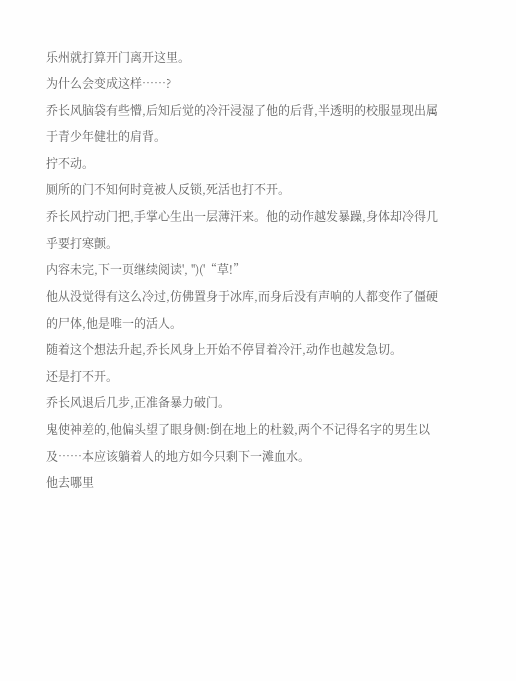乐州就打算开门离开这里。
为什么会变成这样……?
乔长风脑袋有些懵,后知后觉的冷汗浸湿了他的后背,半透明的校服显现出属于青少年健壮的肩背。
拧不动。
厕所的门不知何时竟被人反锁,死活也打不开。
乔长风拧动门把,手掌心生出一层薄汗来。他的动作越发暴躁,身体却冷得几乎要打寒颤。
内容未完,下一页继续阅读', '')('“草!”
他从没觉得有这么冷过,仿佛置身于冰库,而身后没有声响的人都变作了僵硬的尸体,他是唯一的活人。
随着这个想法升起,乔长风身上开始不停冒着冷汗,动作也越发急切。
还是打不开。
乔长风退后几步,正准备暴力破门。
鬼使神差的,他偏头望了眼身侧:倒在地上的杜毅,两个不记得名字的男生以及……本应该躺着人的地方如今只剩下一滩血水。
他去哪里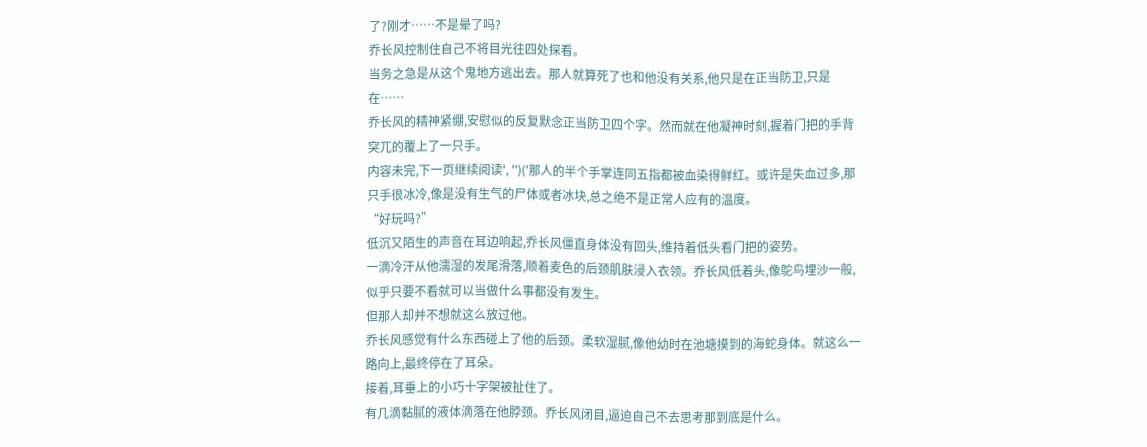了?刚才……不是晕了吗?
乔长风控制住自己不将目光往四处探看。
当务之急是从这个鬼地方逃出去。那人就算死了也和他没有关系,他只是在正当防卫,只是在……
乔长风的精神紧绷,安慰似的反复默念正当防卫四个字。然而就在他凝神时刻,握着门把的手背突兀的覆上了一只手。
内容未完,下一页继续阅读', '')('那人的半个手掌连同五指都被血染得鲜红。或许是失血过多,那只手很冰冷,像是没有生气的尸体或者冰块,总之绝不是正常人应有的温度。
“好玩吗?”
低沉又陌生的声音在耳边响起,乔长风僵直身体没有回头,维持着低头看门把的姿势。
一滴冷汗从他濡湿的发尾滑落,顺着麦色的后颈肌肤浸入衣领。乔长风低着头,像鸵鸟埋沙一般,似乎只要不看就可以当做什么事都没有发生。
但那人却并不想就这么放过他。
乔长风感觉有什么东西碰上了他的后颈。柔软湿腻,像他幼时在池塘摸到的海蛇身体。就这么一路向上,最终停在了耳朵。
接着,耳垂上的小巧十字架被扯住了。
有几滴黏腻的液体滴落在他脖颈。乔长风闭目,逼迫自己不去思考那到底是什么。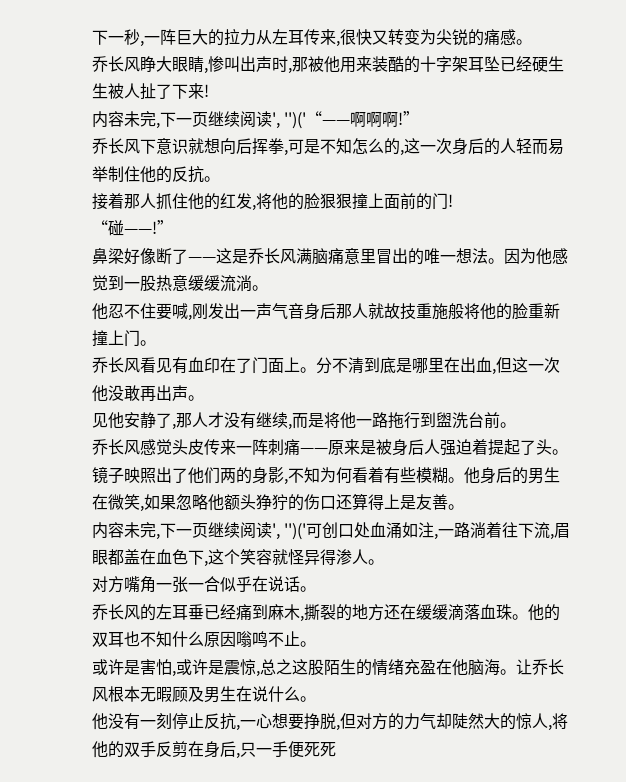下一秒,一阵巨大的拉力从左耳传来,很快又转变为尖锐的痛感。
乔长风睁大眼睛,惨叫出声时,那被他用来装酷的十字架耳坠已经硬生生被人扯了下来!
内容未完,下一页继续阅读', '')('“——啊啊啊!”
乔长风下意识就想向后挥拳,可是不知怎么的,这一次身后的人轻而易举制住他的反抗。
接着那人抓住他的红发,将他的脸狠狠撞上面前的门!
“碰——!”
鼻梁好像断了——这是乔长风满脑痛意里冒出的唯一想法。因为他感觉到一股热意缓缓流淌。
他忍不住要喊,刚发出一声气音身后那人就故技重施般将他的脸重新撞上门。
乔长风看见有血印在了门面上。分不清到底是哪里在出血,但这一次他没敢再出声。
见他安静了,那人才没有继续,而是将他一路拖行到盥洗台前。
乔长风感觉头皮传来一阵刺痛——原来是被身后人强迫着提起了头。
镜子映照出了他们两的身影,不知为何看着有些模糊。他身后的男生在微笑,如果忽略他额头狰狞的伤口还算得上是友善。
内容未完,下一页继续阅读', '')('可创口处血涌如注,一路淌着往下流,眉眼都盖在血色下,这个笑容就怪异得渗人。
对方嘴角一张一合似乎在说话。
乔长风的左耳垂已经痛到麻木,撕裂的地方还在缓缓滴落血珠。他的双耳也不知什么原因嗡鸣不止。
或许是害怕,或许是震惊,总之这股陌生的情绪充盈在他脑海。让乔长风根本无暇顾及男生在说什么。
他没有一刻停止反抗,一心想要挣脱,但对方的力气却陡然大的惊人,将他的双手反剪在身后,只一手便死死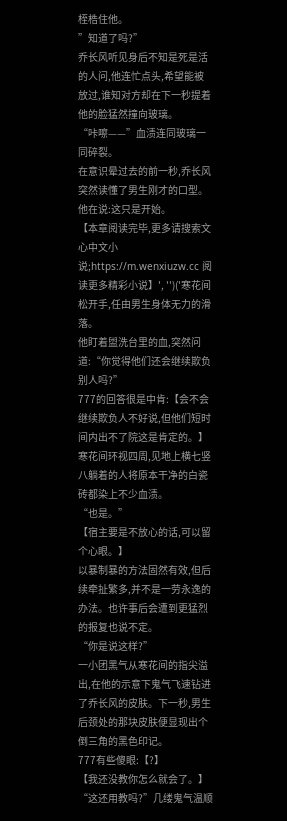桎梏住他。
”知道了吗?”
乔长风听见身后不知是死是活的人问,他连忙点头,希望能被放过,谁知对方却在下一秒提着他的脸猛然撞向玻璃。
“咔嚓——”血渍连同玻璃一同碎裂。
在意识晕过去的前一秒,乔长风突然读懂了男生刚才的口型。他在说:这只是开始。
【本章阅读完毕,更多请搜索文心中文小说;https://m.wenxiuzw.cc 阅读更多精彩小说】', '')('寒花间松开手,任由男生身体无力的滑落。
他盯着盥洗台里的血,突然问道:“你觉得他们还会继续欺负别人吗?”
777的回答很是中肯:【会不会继续欺负人不好说,但他们短时间内出不了院这是肯定的。】
寒花间环视四周,见地上横七竖八躺着的人将原本干净的白瓷砖都染上不少血渍。
“也是。”
【宿主要是不放心的话,可以留个心眼。】
以暴制暴的方法固然有效,但后续牵扯繁多,并不是一劳永逸的办法。也许事后会遭到更猛烈的报复也说不定。
“你是说这样?”
一小团黑气从寒花间的指尖溢出,在他的示意下鬼气飞速钻进了乔长风的皮肤。下一秒,男生后颈处的那块皮肤便显现出个倒三角的黑色印记。
777有些傻眼:【?】
【我还没教你怎么就会了。】
“这还用教吗?”几缕鬼气温顺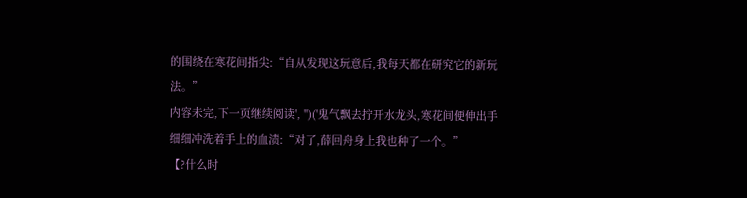的围绕在寒花间指尖:“自从发现这玩意后,我每天都在研究它的新玩法。”
内容未完,下一页继续阅读', '')('鬼气飘去拧开水龙头,寒花间便伸出手细细冲洗着手上的血渍:“对了,薛回舟身上我也种了一个。”
【?什么时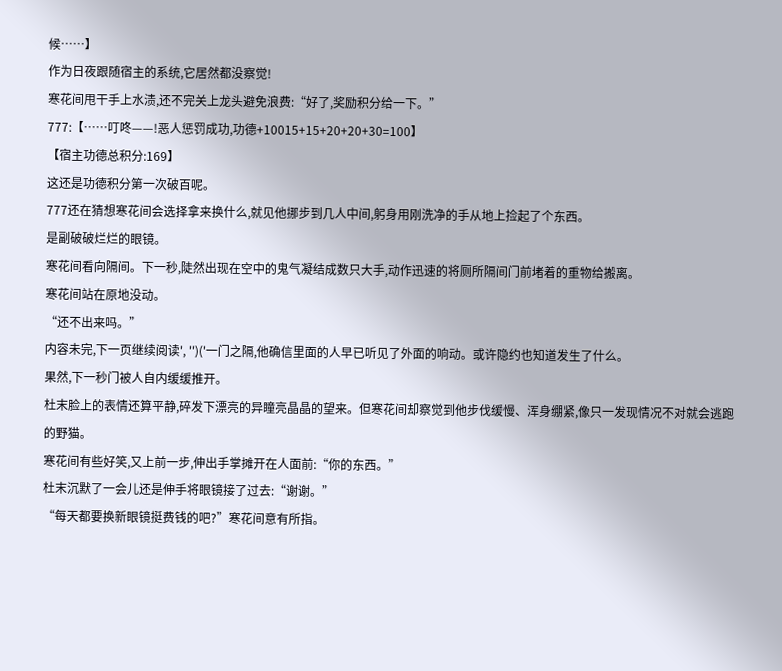候……】
作为日夜跟随宿主的系统,它居然都没察觉!
寒花间甩干手上水渍,还不完关上龙头避免浪费:“好了,奖励积分给一下。”
777:【……叮咚——!恶人惩罚成功,功德+10015+15+20+20+30=100】
【宿主功德总积分:169】
这还是功德积分第一次破百呢。
777还在猜想寒花间会选择拿来换什么,就见他挪步到几人中间,躬身用刚洗净的手从地上捡起了个东西。
是副破破烂烂的眼镜。
寒花间看向隔间。下一秒,陡然出现在空中的鬼气凝结成数只大手,动作迅速的将厕所隔间门前堵着的重物给搬离。
寒花间站在原地没动。
“还不出来吗。”
内容未完,下一页继续阅读', '')('一门之隔,他确信里面的人早已听见了外面的响动。或许隐约也知道发生了什么。
果然,下一秒门被人自内缓缓推开。
杜末脸上的表情还算平静,碎发下漂亮的异瞳亮晶晶的望来。但寒花间却察觉到他步伐缓慢、浑身绷紧,像只一发现情况不对就会逃跑的野猫。
寒花间有些好笑,又上前一步,伸出手掌摊开在人面前:“你的东西。”
杜末沉默了一会儿还是伸手将眼镜接了过去:“谢谢。”
“每天都要换新眼镜挺费钱的吧?”寒花间意有所指。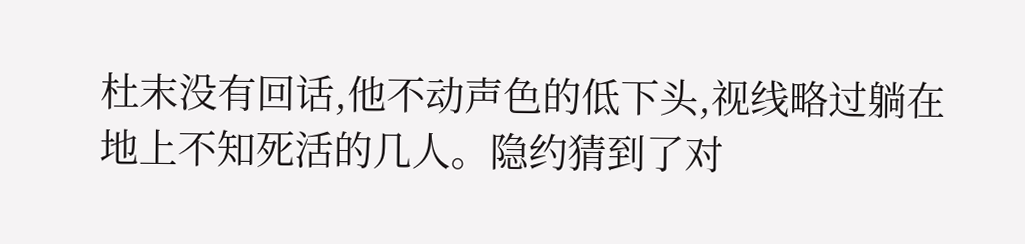杜末没有回话,他不动声色的低下头,视线略过躺在地上不知死活的几人。隐约猜到了对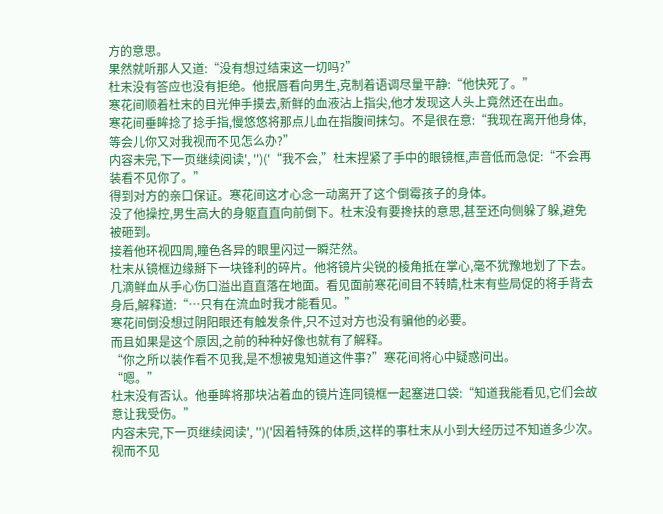方的意思。
果然就听那人又道:“没有想过结束这一切吗?”
杜末没有答应也没有拒绝。他抿唇看向男生,克制着语调尽量平静:“他快死了。”
寒花间顺着杜末的目光伸手摸去,新鲜的血液沾上指尖,他才发现这人头上竟然还在出血。
寒花间垂眸捻了捻手指,慢悠悠将那点儿血在指腹间抹匀。不是很在意:“我现在离开他身体,等会儿你又对我视而不见怎么办?”
内容未完,下一页继续阅读', '')('“我不会,”杜末捏紧了手中的眼镜框,声音低而急促:“不会再装看不见你了。”
得到对方的亲口保证。寒花间这才心念一动离开了这个倒霉孩子的身体。
没了他操控,男生高大的身躯直直向前倒下。杜末没有要搀扶的意思,甚至还向侧躲了躲,避免被砸到。
接着他环视四周,瞳色各异的眼里闪过一瞬茫然。
杜末从镜框边缘掰下一块锋利的碎片。他将镜片尖锐的棱角抵在掌心,毫不犹豫地划了下去。
几滴鲜血从手心伤口溢出直直落在地面。看见面前寒花间目不转睛,杜末有些局促的将手背去身后,解释道:“…只有在流血时我才能看见。”
寒花间倒没想过阴阳眼还有触发条件,只不过对方也没有骗他的必要。
而且如果是这个原因,之前的种种好像也就有了解释。
“你之所以装作看不见我,是不想被鬼知道这件事?”寒花间将心中疑惑问出。
“嗯。”
杜末没有否认。他垂眸将那块沾着血的镜片连同镜框一起塞进口袋:“知道我能看见,它们会故意让我受伤。”
内容未完,下一页继续阅读', '')('因着特殊的体质,这样的事杜末从小到大经历过不知道多少次。视而不见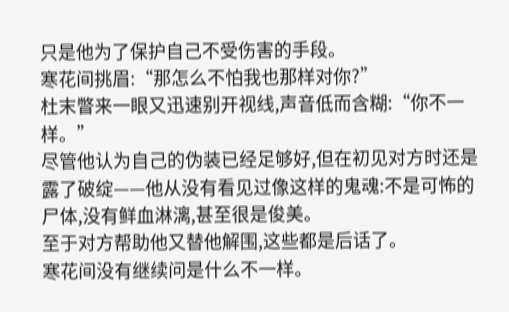只是他为了保护自己不受伤害的手段。
寒花间挑眉:“那怎么不怕我也那样对你?”
杜末瞥来一眼又迅速别开视线,声音低而含糊:“你不一样。”
尽管他认为自己的伪装已经足够好,但在初见对方时还是露了破绽——他从没有看见过像这样的鬼魂:不是可怖的尸体,没有鲜血淋漓,甚至很是俊美。
至于对方帮助他又替他解围,这些都是后话了。
寒花间没有继续问是什么不一样。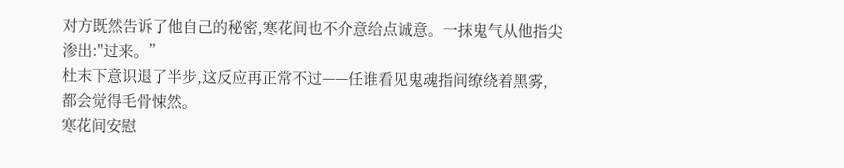对方既然告诉了他自己的秘密,寒花间也不介意给点诚意。一抹鬼气从他指尖渗出:"过来。”
杜末下意识退了半步,这反应再正常不过——任谁看见鬼魂指间缭绕着黑雾,都会觉得毛骨悚然。
寒花间安慰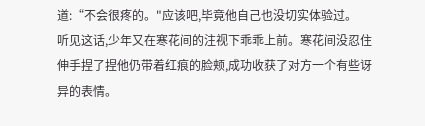道:“不会很疼的。"应该吧,毕竟他自己也没切实体验过。
听见这话,少年又在寒花间的注视下乖乖上前。寒花间没忍住伸手捏了捏他仍带着红痕的脸颊,成功收获了对方一个有些讶异的表情。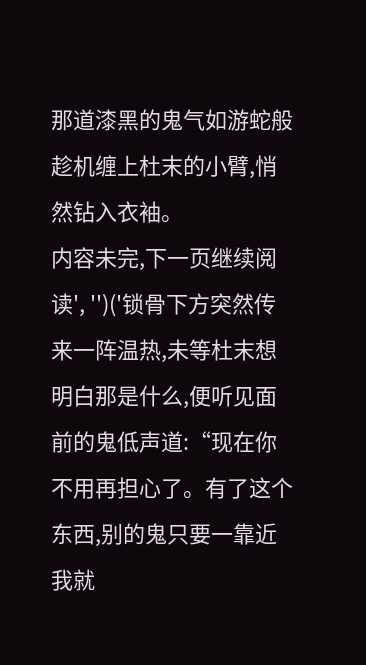那道漆黑的鬼气如游蛇般趁机缠上杜末的小臂,悄然钻入衣袖。
内容未完,下一页继续阅读', '')('锁骨下方突然传来一阵温热,未等杜末想明白那是什么,便听见面前的鬼低声道:“现在你不用再担心了。有了这个东西,别的鬼只要一靠近我就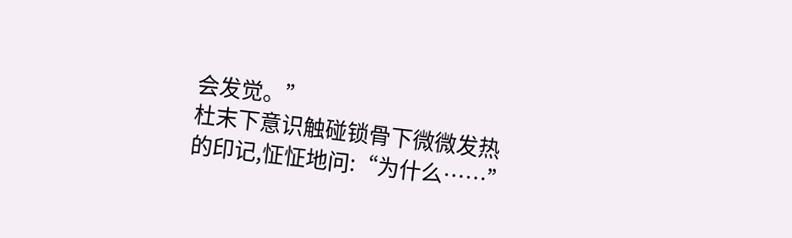会发觉。”
杜末下意识触碰锁骨下微微发热的印记,怔怔地问:“为什么……”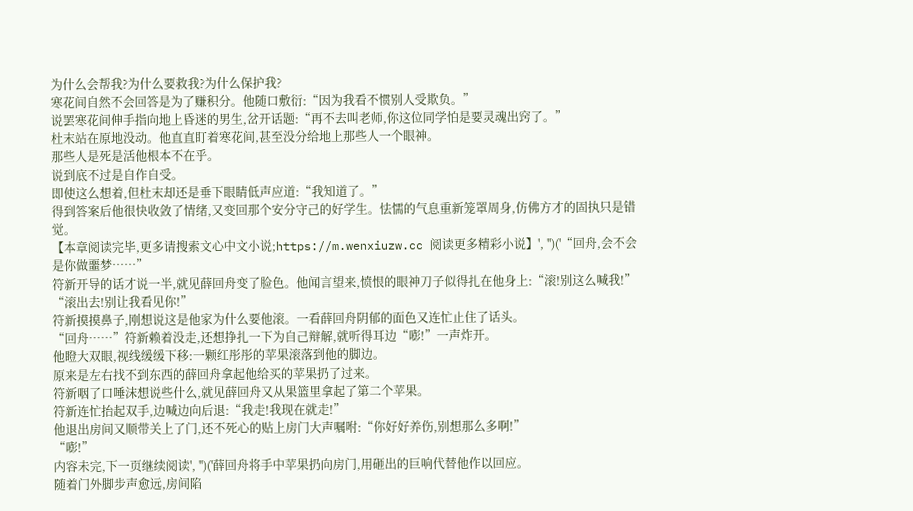为什么会帮我?为什么要救我?为什么保护我?
寒花间自然不会回答是为了赚积分。他随口敷衍:“因为我看不惯别人受欺负。”
说罢寒花间伸手指向地上昏迷的男生,岔开话题:“再不去叫老师,你这位同学怕是要灵魂出窍了。”
杜末站在原地没动。他直直盯着寒花间,甚至没分给地上那些人一个眼神。
那些人是死是活他根本不在乎。
说到底不过是自作自受。
即使这么想着,但杜末却还是垂下眼睛低声应道:“我知道了。”
得到答案后他很快收敛了情绪,又变回那个安分守己的好学生。怯懦的气息重新笼罩周身,仿佛方才的固执只是错觉。
【本章阅读完毕,更多请搜索文心中文小说;https://m.wenxiuzw.cc 阅读更多精彩小说】', '')('“回舟,会不会是你做噩梦……”
符新开导的话才说一半,就见薛回舟变了脸色。他闻言望来,愤恨的眼神刀子似得扎在他身上:“滚!别这么喊我!”
“滚出去!别让我看见你!”
符新摸摸鼻子,刚想说这是他家为什么要他滚。一看薛回舟阴郁的面色又连忙止住了话头。
“回舟……”符新赖着没走,还想挣扎一下为自己辩解,就听得耳边“嘭!”一声炸开。
他瞪大双眼,视线缓缓下移:一颗红彤彤的苹果滚落到他的脚边。
原来是左右找不到东西的薛回舟拿起他给买的苹果扔了过来。
符新咽了口唾沫想说些什么,就见薛回舟又从果篮里拿起了第二个苹果。
符新连忙抬起双手,边喊边向后退:“我走!我现在就走!”
他退出房间又顺带关上了门,还不死心的贴上房门大声嘱咐:“你好好养伤,别想那么多啊!”
“嘭!”
内容未完,下一页继续阅读', '')('薛回舟将手中苹果扔向房门,用砸出的巨响代替他作以回应。
随着门外脚步声愈远,房间陷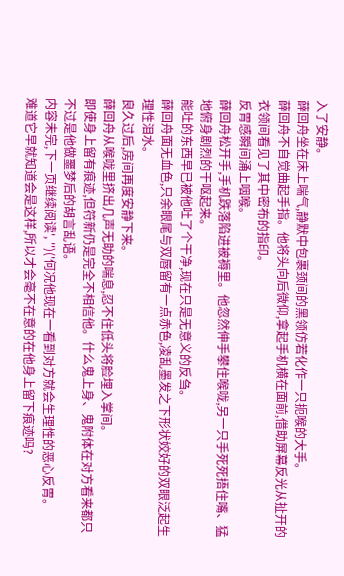入了安静。
薛回舟坐在床上喘气,静默中包裹颈间的黑领仿若化作一只扼喉的大手。
薛回舟不自觉曲起手指。他将头向后微仰,拿起手机横在面前,借助屏幕反光从扯开的衣领间看见了其中密布的指印。
反胃感瞬间涌上咽喉。
薛回舟松开手,手机跌落陷进被褥里。他忽然伸手攀住喉咙,另一只手死死捂住嘴、猛地俯身剧烈的干呕起来。
能吐的东西早已被他吐了个干净,现在只是无意义的反刍。
薛回舟面无血色,只余眼尾与双唇留有一点赤色,凌乱墨发之下形状姣好的双眼泛起生理性泪水。
良久过后,房间再度安静下来。
薛回舟从喉咙里挤出几声无助的喘息,忍不住低头将脸埋入掌间。
即使身上留有痕迹,但符新仍是完全不相信他。什么鬼上身、鬼附体在对方看来都只不过是他做噩梦后的胡言乱语。
内容未完,下一页继续阅读', '')('何况他现在一看到对方就会生理性的恶心反胃。
难道它早就知道会是这样,所以才会毫不在意的在他身上留下痕迹吗?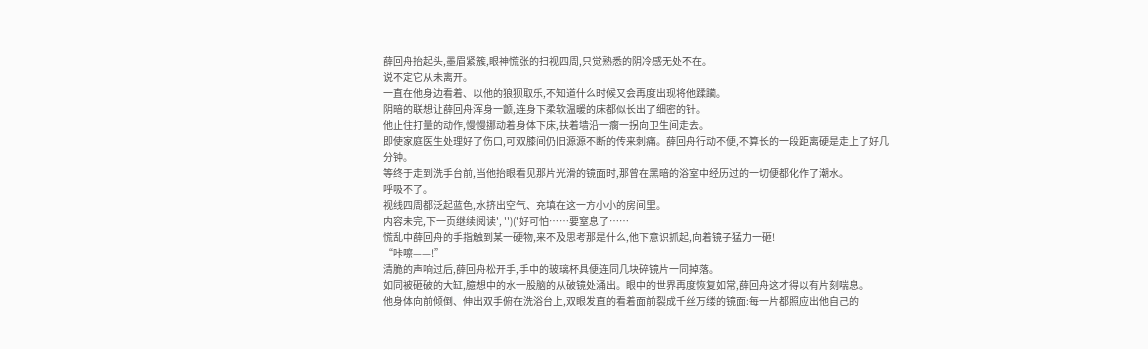薛回舟抬起头,墨眉紧簇,眼神慌张的扫视四周,只觉熟悉的阴冷感无处不在。
说不定它从未离开。
一直在他身边看着、以他的狼狈取乐,不知道什么时候又会再度出现将他蹂躏。
阴暗的联想让薛回舟浑身一颤,连身下柔软温暖的床都似长出了细密的针。
他止住打量的动作,慢慢挪动着身体下床,扶着墙沿一瘸一拐向卫生间走去。
即使家庭医生处理好了伤口,可双膝间仍旧源源不断的传来刺痛。薛回舟行动不便,不算长的一段距离硬是走上了好几分钟。
等终于走到洗手台前,当他抬眼看见那片光滑的镜面时,那曾在黑暗的浴室中经历过的一切便都化作了潮水。
呼吸不了。
视线四周都泛起蓝色,水挤出空气、充填在这一方小小的房间里。
内容未完,下一页继续阅读', '')('好可怕……要窒息了……
慌乱中薛回舟的手指触到某一硬物,来不及思考那是什么,他下意识抓起,向着镜子猛力一砸!
“咔嚓——!”
清脆的声响过后,薛回舟松开手,手中的玻璃杯具便连同几块碎镜片一同掉落。
如同被砸破的大缸,臆想中的水一股脑的从破镜处涌出。眼中的世界再度恢复如常,薛回舟这才得以有片刻喘息。
他身体向前倾倒、伸出双手俯在洗浴台上,双眼发直的看着面前裂成千丝万缕的镜面:每一片都照应出他自己的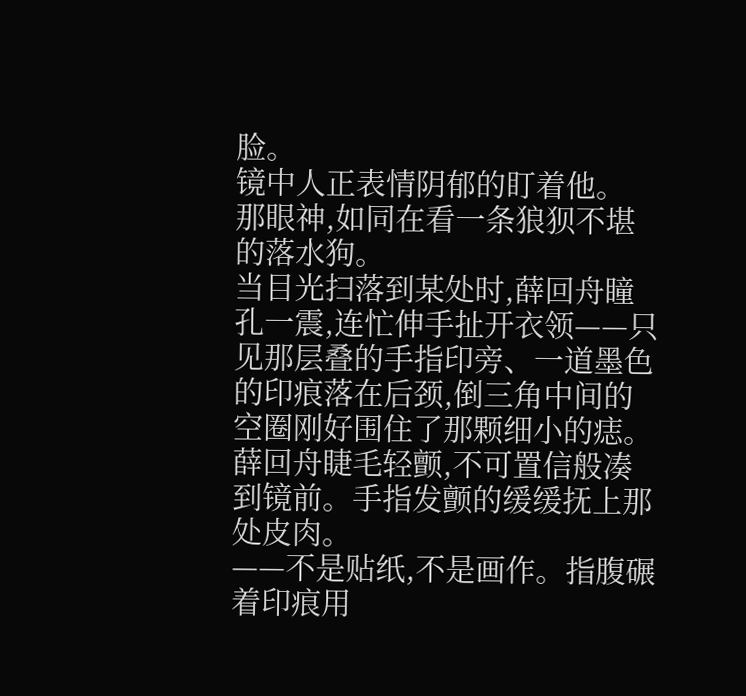脸。
镜中人正表情阴郁的盯着他。
那眼神,如同在看一条狼狈不堪的落水狗。
当目光扫落到某处时,薛回舟瞳孔一震,连忙伸手扯开衣领——只见那层叠的手指印旁、一道墨色的印痕落在后颈,倒三角中间的空圈刚好围住了那颗细小的痣。
薛回舟睫毛轻颤,不可置信般凑到镜前。手指发颤的缓缓抚上那处皮肉。
——不是贴纸,不是画作。指腹碾着印痕用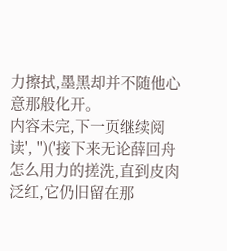力擦拭,墨黑却并不随他心意那般化开。
内容未完,下一页继续阅读', '')('接下来无论薛回舟怎么用力的搓洗,直到皮肉泛红,它仍旧留在那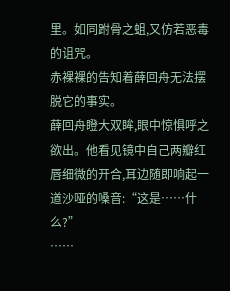里。如同跗骨之蛆,又仿若恶毒的诅咒。
赤裸裸的告知着薛回舟无法摆脱它的事实。
薛回舟瞪大双眸,眼中惊惧呼之欲出。他看见镜中自己两瓣红唇细微的开合,耳边随即响起一道沙哑的嗓音:“这是……什么?”
……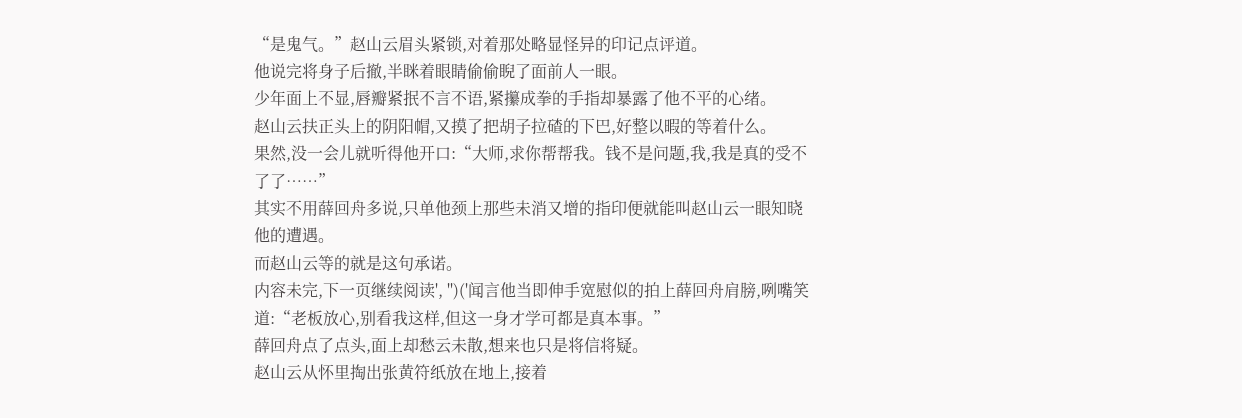“是鬼气。”赵山云眉头紧锁,对着那处略显怪异的印记点评道。
他说完将身子后撤,半眯着眼睛偷偷睨了面前人一眼。
少年面上不显,唇瓣紧抿不言不语,紧攥成拳的手指却暴露了他不平的心绪。
赵山云扶正头上的阴阳帽,又摸了把胡子拉碴的下巴,好整以暇的等着什么。
果然,没一会儿就听得他开口:“大师,求你帮帮我。钱不是问题,我,我是真的受不了了……”
其实不用薛回舟多说,只单他颈上那些未消又增的指印便就能叫赵山云一眼知晓他的遭遇。
而赵山云等的就是这句承诺。
内容未完,下一页继续阅读', '')('闻言他当即伸手宽慰似的拍上薛回舟肩膀,咧嘴笑道:“老板放心,别看我这样,但这一身才学可都是真本事。”
薛回舟点了点头,面上却愁云未散,想来也只是将信将疑。
赵山云从怀里掏出张黄符纸放在地上,接着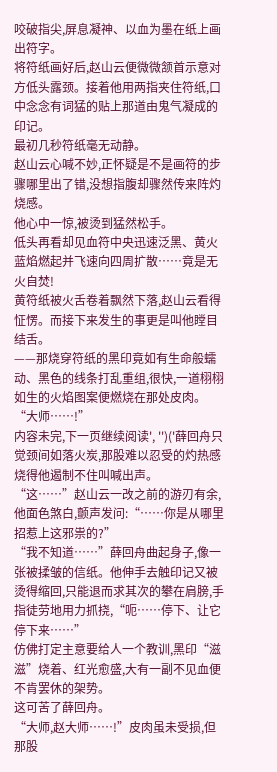咬破指尖,屏息凝神、以血为墨在纸上画出符字。
将符纸画好后,赵山云便微微颔首示意对方低头露颈。接着他用两指夹住符纸,口中念念有词猛的贴上那道由鬼气凝成的印记。
最初几秒符纸毫无动静。
赵山云心喊不妙,正怀疑是不是画符的步骤哪里出了错,没想指腹却骤然传来阵灼烧感。
他心中一惊,被烫到猛然松手。
低头再看却见血符中央迅速泛黑、黄火蓝焰燃起并飞速向四周扩散……竟是无火自焚!
黄符纸被火舌卷着飘然下落,赵山云看得怔愣。而接下来发生的事更是叫他瞠目结舌。
——那烧穿符纸的黑印竟如有生命般蠕动、黑色的线条打乱重组,很快,一道栩栩如生的火焰图案便燃烧在那处皮肉。
“大师……!”
内容未完,下一页继续阅读', '')('薛回舟只觉颈间如落火炭,那股难以忍受的灼热感烧得他遏制不住叫喊出声。
“这……”赵山云一改之前的游刃有余,他面色煞白,颤声发问:“……你是从哪里招惹上这邪祟的?”
“我不知道……”薛回舟曲起身子,像一张被揉皱的信纸。他伸手去触印记又被烫得缩回,只能退而求其次的攀在肩膀,手指徒劳地用力抓挠,“呃……停下、让它停下来……”
仿佛打定主意要给人一个教训,黑印“滋滋”烧着、红光愈盛,大有一副不见血便不肯罢休的架势。
这可苦了薛回舟。
“大师,赵大师……!”皮肉虽未受损,但那股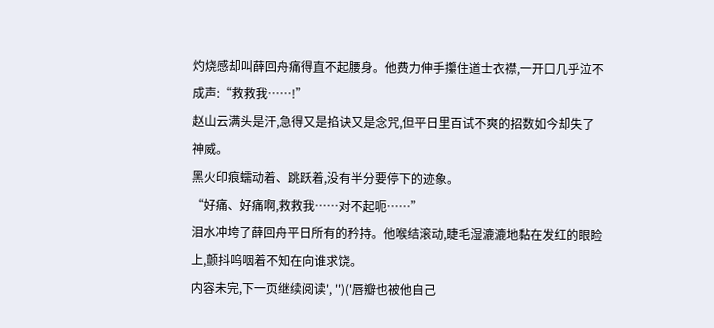灼烧感却叫薛回舟痛得直不起腰身。他费力伸手攥住道士衣襟,一开口几乎泣不成声:“救救我……!”
赵山云满头是汗,急得又是掐诀又是念咒,但平日里百试不爽的招数如今却失了神威。
黑火印痕蠕动着、跳跃着,没有半分要停下的迹象。
“好痛、好痛啊,救救我……对不起呃……”
泪水冲垮了薛回舟平日所有的矜持。他喉结滚动,睫毛湿漉漉地黏在发红的眼睑上,颤抖呜咽着不知在向谁求饶。
内容未完,下一页继续阅读', '')('唇瓣也被他自己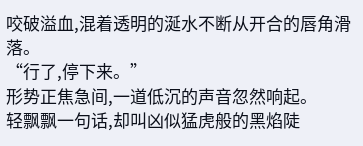咬破溢血,混着透明的涎水不断从开合的唇角滑落。
“行了,停下来。”
形势正焦急间,一道低沉的声音忽然响起。
轻飘飘一句话,却叫凶似猛虎般的黑焰陡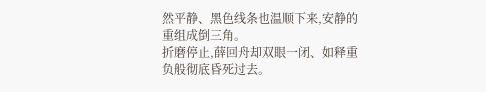然平静、黑色线条也温顺下来,安静的重组成倒三角。
折磨停止,薛回舟却双眼一闭、如释重负般彻底昏死过去。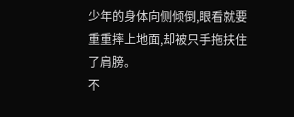少年的身体向侧倾倒,眼看就要重重摔上地面,却被只手拖扶住了肩膀。
不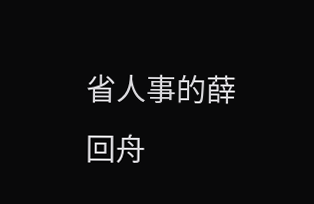省人事的薛回舟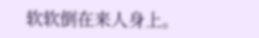软软倒在来人身上。